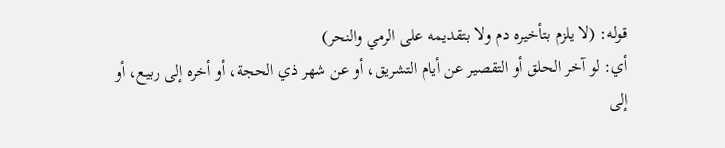قوله: (لا يلزم بتأخيره دم ولا بتقديمه على الرمي والنحر)
أي: لو آخر الحلق أو التقصير عن أيام التشريق، أو عن شهر ذي الحجة، أو أخره إلى ربيع، أو إلى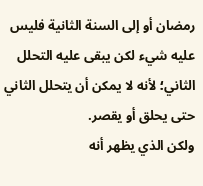رمضان أو إلى السنة الثانية فليس عليه شيء لكن يبقى عليه التحلل الثاني؛ لأنه لا يمكن أن يتحلل الثاني حتى يحلق أو يقصر.
ولكن الذي يظهر أنه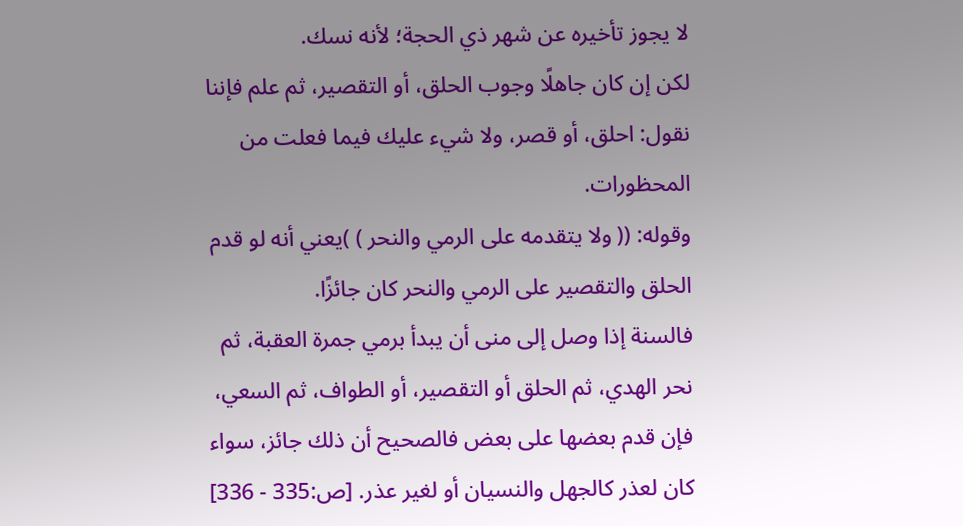لا يجوز تأخيره عن شهر ذي الحجة؛ لأنه نسك.
لكن إن كان جاهلًا وجوب الحلق، أو التقصير، ثم علم فإننا نقول: احلق، أو قصر، ولا شيء عليك فيما فعلت من المحظورات.
وقوله: (( ولا يتقدمه على الرمي والنحر ) )يعني أنه لو قدم الحلق والتقصير على الرمي والنحر كان جائزًا.
فالسنة إذا وصل إلى منى أن يبدأ برمي جمرة العقبة، ثم نحر الهدي، ثم الحلق أو التقصير، أو الطواف، ثم السعي، فإن قدم بعضها على بعض فالصحيح أن ذلك جائز، سواء كان لعذر كالجهل والنسيان أو لغير عذر. [ص:335 - 336]